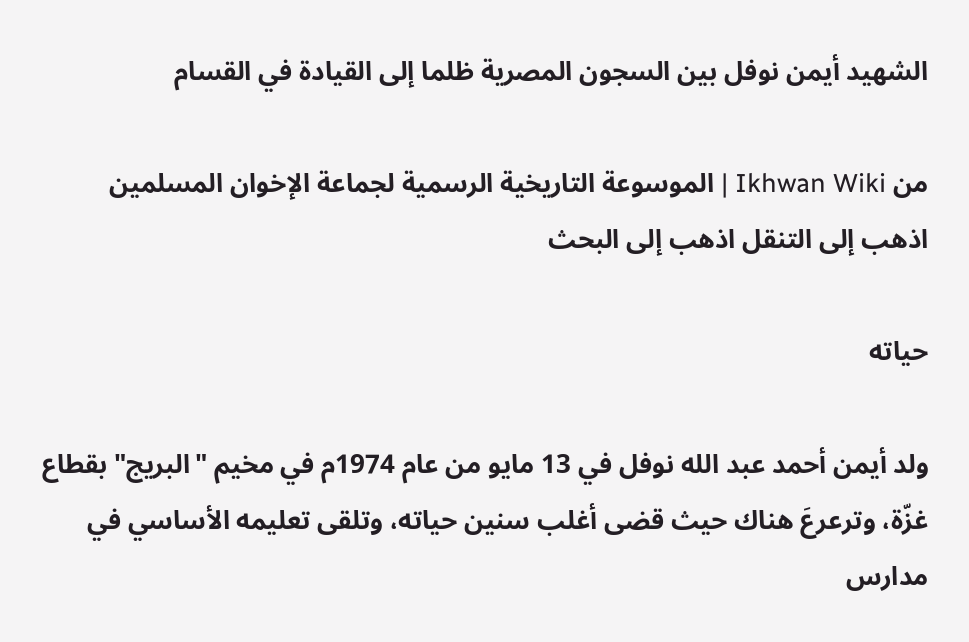الشهيد أيمن نوفل بين السجون المصرية ظلما إلى القيادة في القسام

من Ikhwan Wiki | الموسوعة التاريخية الرسمية لجماعة الإخوان المسلمين
اذهب إلى التنقل اذهب إلى البحث

حياته

ولد أيمن أحمد عبد الله نوفل في 13 مايو من عام 1974م في مخيم "البريج" بقطاع غزّة، وترعرعَ هناك حيث قضى أغلب سنين حياته، وتلقى تعليمه الأساسي في مدارس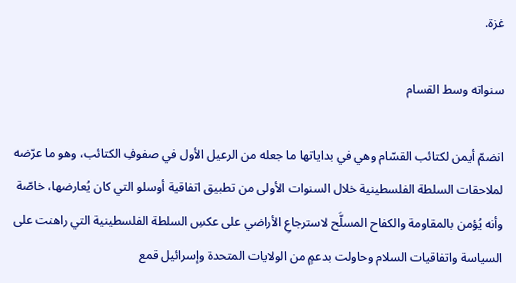غزة.

سنواته وسط القسام

انضمّ أيمن لكتائب القسّام وهي في بداياتها ما جعله من الرعيل الأول في صفوفِ الكتائب، وهو ما عرّضه لملاحقات السلطة الفلسطينية خلال السنوات الأولى من تطبيق اتفاقية أوسلو التي كان يُعارضها، خاصّة وأنه يُؤمن بالمقاومة والكفاح المسلَّح لاسترجاعِ الأراضي على عكسِ السلطة الفلسطينية التي راهنت على السياسة واتفاقيات السلام وحاولت بدعمٍ من الولايات المتحدة وإسرائيل قمع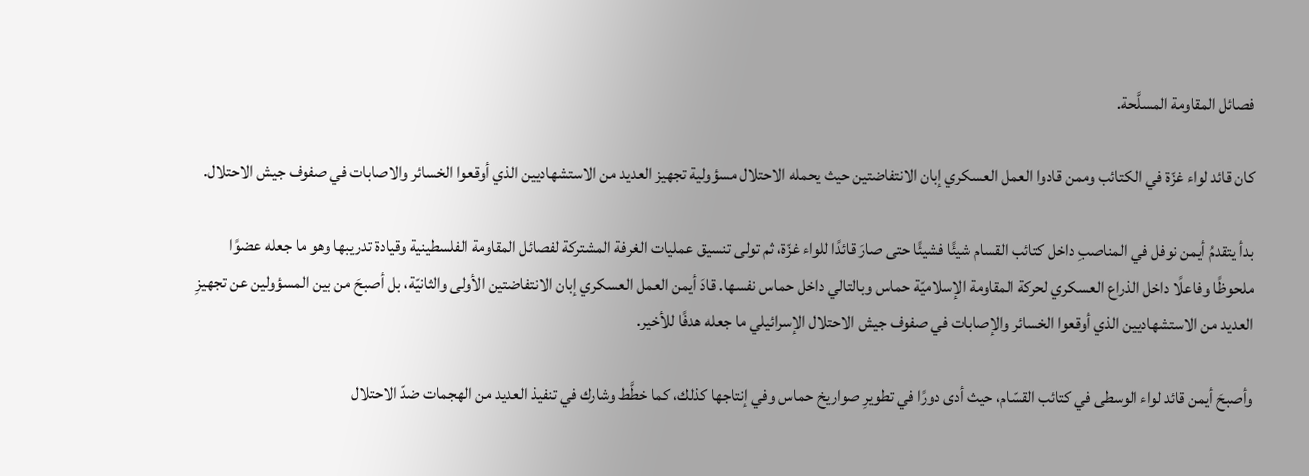فصائل المقاومة المسلَّحة.

كان قائد لواء غزّة في الكتائب وممن قادوا العمل العسكري إبان الانتفاضتين حيث يحمله الاحتلال مسؤولية تجهيز العديد من الاستشهاديين الذي أوقعوا الخسائر والاصابات في صفوف جيش الاحتلال.

بدأ يتقدمُ أيمن نوفل في المناصبِ داخل كتائب القسام شيئًا فشيئًا حتى صارَ قائدًا للواء غزّة، ثم تولى تنسيق عمليات الغرفة المشتركة لفصائل المقاومة الفلسطينية وقيادة تدريبها وهو ما جعله عضوًا ملحوظًا وفاعلًا داخل الذراع العسكري لحركة المقاومة الإسلاميّة حماس وبالتالي داخل حماس نفسها. قادَ أيمن العمل العسكري إبان الانتفاضتين الأولى و‌الثانيّة، بل أصبحَ من بين المسؤولين عن تجهيزِ العديد من الاستشهاديين الذي أوقعوا الخسائر والإصابات في صفوف جيش الاحتلال الإسرائيلي ما جعله هدفًا للأخير.

وأصبحَ أيمن قائد لواء الوسطى في كتائب القسّام، حيث أدى دورًا في تطويرِ صواريخ حماس وفي إنتاجها كذلك، كما خطَّط وشارك في تنفيذ العديد من الهجمات ضدّ الاحتلال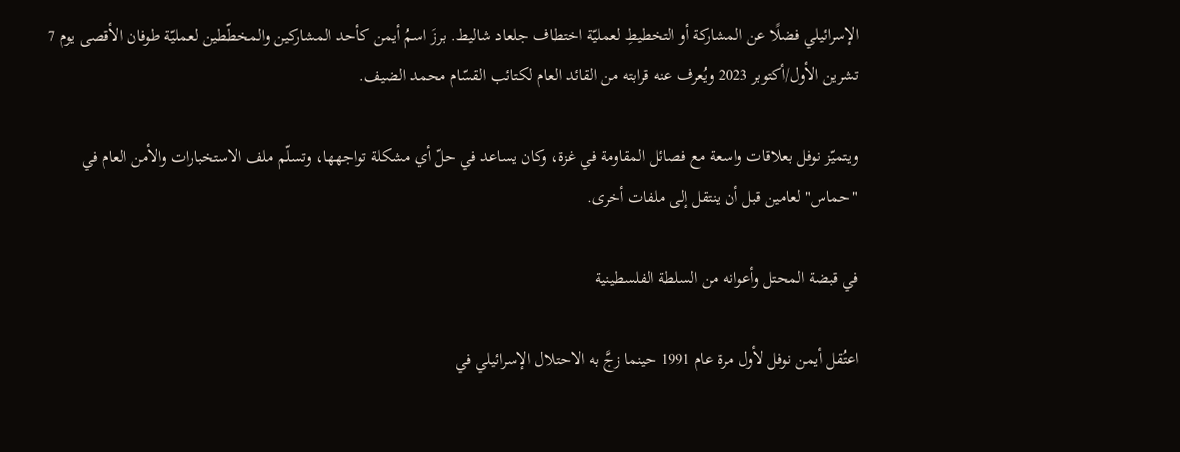الإسرائيلي فضلًا عن المشاركة أو التخطيطِ لعمليّة اختطاف جلعاد شاليط. برزَ اسمُ أيمن كأحد المشاركين والمخطّطين لعمليّة طوفان الأقصى يوم 7 تشرين الأول/أكتوبر 2023 ويُعرف عنه قرابته من القائد العام لكتائب القسّام محمد الضيف.

ويتميّز نوفل بعلاقات واسعة مع فصائل المقاومة في غزة، وكان يساعد في حلّ أي مشكلة تواجهها، وتسلّم ملف الاستخبارات والأمن العام في "حماس" لعامين قبل أن ينتقل إلى ملفات أخرى.

في قبضة المحتل وأعوانه من السلطة الفلسطينية

اعتُقل أيمن نوفل لأول مرة عام 1991 حينما زجَّ به الاحتلال الإسرائيلي في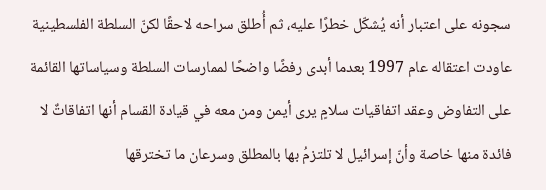سجونه على اعتبار أنه يُشكّل خطرًا عليه، ثم أُطلق سراحه لاحقًا لكنّ السلطة الفلسطينية عاودت اعتقاله عام 1997 بعدما أبدى رفضًا واضحًا لممارسات السلطة وسياساتها القائمة على التفاوض وعقد اتفاقيات سلامٍ يرى أيمن ومن معه في قيادة القسام أنها اتفاقاتٌ لا فائدة منها خاصة وأنّ إسرائيل لا تلتزمُ بها بالمطلق وسرعان ما تخترقها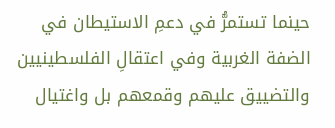حينما تستمرُّ في دعمِ الاستيطان في الضفة الغربية وفي اعتقالِ الفلسطينيين والتضييق عليهم وقمعهم بل واغتيال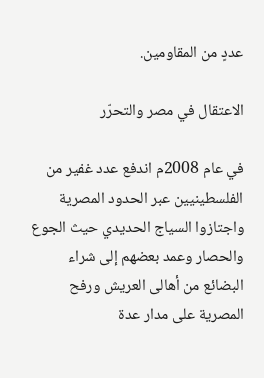عددٍ من المقاومين.

الاعتقال في مصر والتحرّر

في عام 2008م اندفع عدد غفير من الفلسطينيين عبر الحدود المصرية واجتازوا السياج الحديدي حيث الجوع والحصار وعمد بعضهم إلى شراء البضائع من أهالى العريش ورفح المصرية على مدار عدة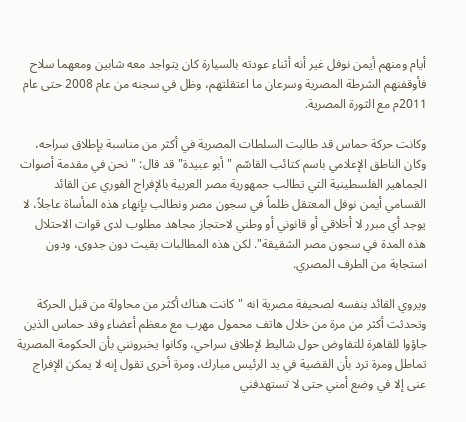أيام ومنهم أيمن نوفل غير أنه أثناء عودته بالسيارة كان يتواجد معه شابين ومعهما سلاح فأوقفنهم الشرطة المصرية وسرعان ما اعتقلتهم، وظل في سجنه من عام 2008 حتى عام 2011م مع الثورة المصرية.

وكانت حركة حماس قد طالبت السلطات المصرية في أكثر من مناسبة بإطلاق سراحه، وكان الناطق الإعلامي باسم كتائب القاسّم "أبو عبيدة" قد قال: " نحن في مقدمة أصوات الجماهير الفلسطينية التي تطالب جمهورية مصر العربية بالإفراج الفوري عن القائد القسامي أيمن نوفل المعتقل ظلماً في سجون مصر ونطالب بإنهاء هذه المأساة عاجلاً، لا يوجد أي مبرر لا أخلاقي أو قانوني أو وطني لاحتجاز مجاهد مطلوب لدى قوات الاحتلال هذه المدة في سجون مصر الشقيقة". لكن هذه المطالبات بقيت دون جدوى، ودون استجابة من الطرف المصري.

ويروي القائد بنفسه لصحيفة مصرية انه "كانت هناك أكثر من محاولة من قبل الحركة وتحدثت أكثر من مرة من خلال هاتف محمول مهرب مع معظم أعضاء وفد حماس الذين جاؤوا للقاهرة للتفاوض حول شاليط لإطلاق سراحي، وكانوا يخبرونني بأن الحكومة المصرية تماطل ومرة ترد بأن القضية في يد الرئيس مبارك، ومرة أخرى تقول إنه لا يمكن الإفراج عنى إلا في وضع أمني حتى لا تستهدفني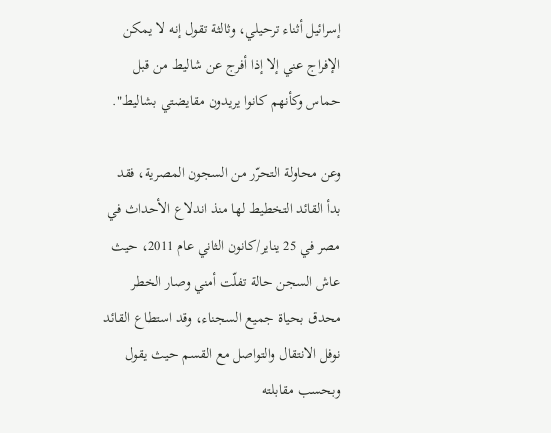إسرائيل أثناء ترحيلي، وثالثة تقول إنه لا يمكن الإفراج عني إلا إذا أفرج عن شاليط من قبل حماس وكأنهم كانوا يريدون مقايضتي بشاليط".

وعن محاولة التحرّر من السجون المصرية، فقد بدأ القائد التخطيط لها منذ اندلاع الأحداث في مصر في 25 يناير/كانون الثاني عام 2011، حيث عاش السجن حالة تفلّت أمني وصار الخطر محدق بحياة جميع السجناء، وقد استطاع القائد نوفل الانتقال والتواصل مع القسم حيث يقول وبحسب مقابلته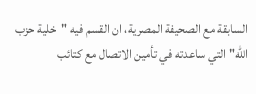السابقة مع الصحيفة المصرية، ان القسم فيه "خلية حزب الله" التي ساعدته في تأمين الاتصال مع كتائب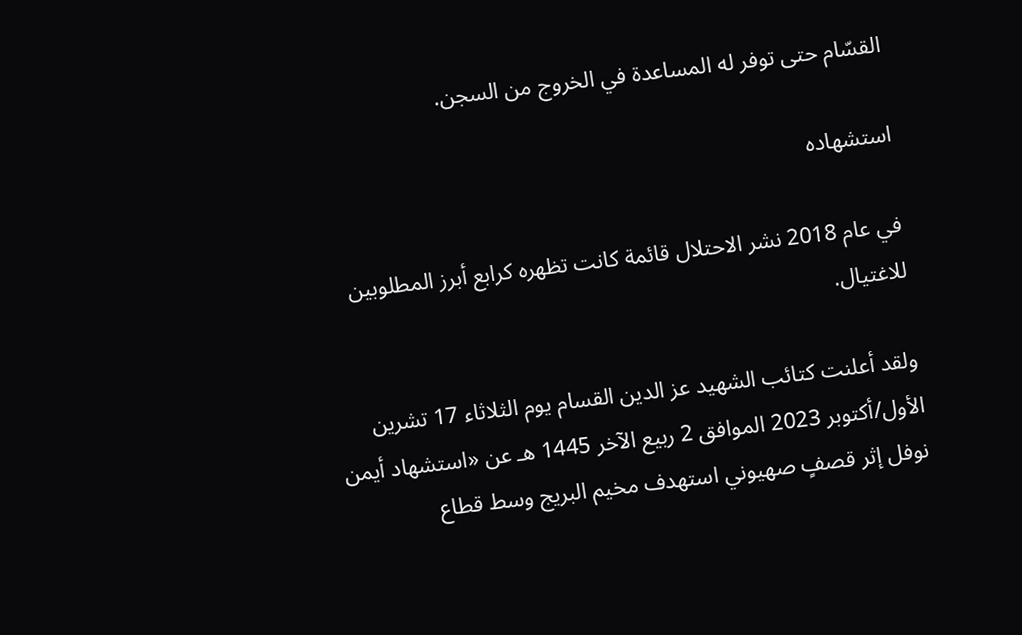القسّام حتى توفر له المساعدة في الخروج من السجن.

استشهاده

في عام 2018 نشر الاحتلال قائمة كانت تظهره كرابع أبرز المطلوبين للاغتيال.

ولقد أعلنت كتائب الشهيد عز الدين القسام يوم الثلاثاء 17 تشرين الأول/أكتوبر 2023 الموافق 2 ربيع الآخر 1445 هـ عن «استشهاد أيمن نوفل إثر قصفٍ صهيوني استهدف مخيم البريج وسط قطاع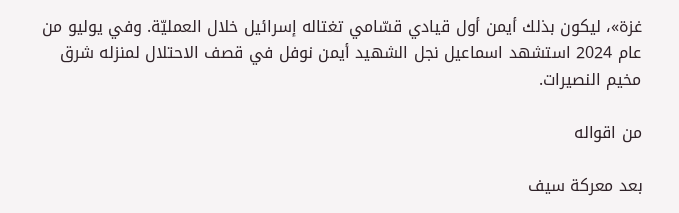غزة»، ليكون بذلك أيمن أول قيادي قسّامي تغتاله إسرائيل خلال العمليّة. وفي يوليو من عام 2024 استشهد اسماعيل نجل الشهيد أيمن نوفل في قصف الاحتلال لمنزله شرق مخيم النصيرات.

من اقواله

بعد معركة سيف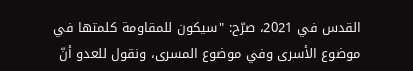القدس في 2021، صرّح: "سيكون للمقاومة كلمتها في موضوع الأسرى وفي موضوع المسرى، ونقول للعدو أنّ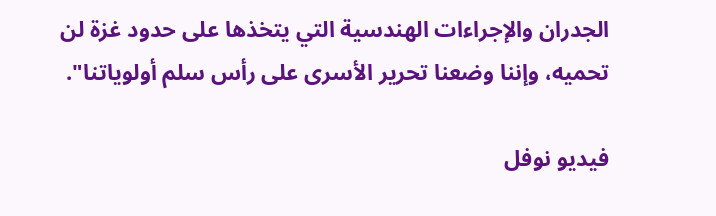الجدران والإجراءات الهندسية التي يتخذها على حدود غزة لن تحميه، وإننا وضعنا تحرير الأسرى على رأس سلم أولوياتنا".

فيديو نوفل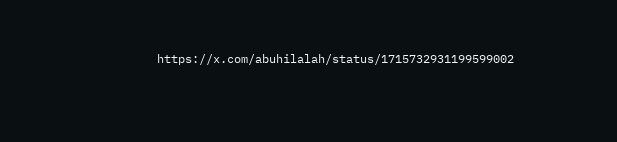https://x.com/abuhilalah/status/1715732931199599002